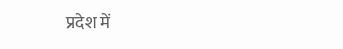प्रदेश में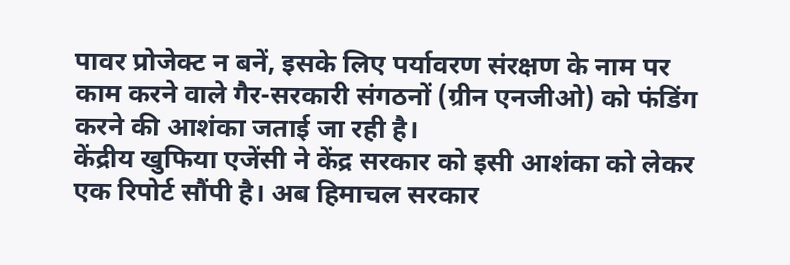पावर प्रोजेक्ट न बनें, इसके लिए पर्यावरण संरक्षण के नाम पर काम करने वाले गैर-सरकारी संगठनों (ग्रीन एनजीओ) को फंडिंग करने की आशंका जताई जा रही है।
केंद्रीय खुफिया एजेंसी ने केंद्र सरकार को इसी आशंका को लेकर एक रिपोर्ट सौंपी है। अब हिमाचल सरकार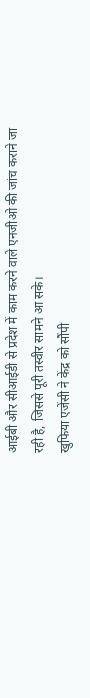आईबी और सीआईडी से प्रदेश में काम करने वाले एनजीओ की जांच कराने जा रही है, जिससे पूरी तस्वीर सामने आ सके।
खुफिया एजेंसी ने केंद्र को सौंपी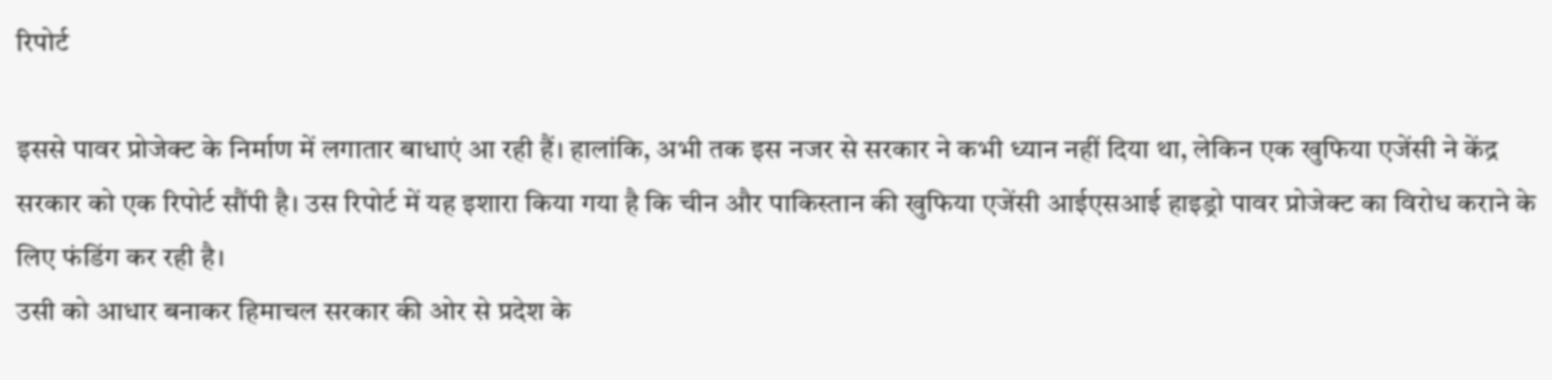रिपोर्ट

इससे पावर प्रोजेक्ट के निर्माण में लगातार बाधाएं आ रही हैं। हालांकि, अभी तक इस नजर से सरकार ने कभी ध्यान नहीं दिया था, लेकिन एक खुफिया एजेंसी ने केंद्र सरकार को एक रिपोर्ट सौंपी है। उस रिपोर्ट में यह इशारा किया गया है कि चीन और पाकिस्तान की खुफिया एजेंसी आईएसआई हाइड्रो पावर प्रोजेक्ट का विरोध कराने के लिए फंडिंग कर रही है।
उसी को आधार बनाकर हिमाचल सरकार की ओर से प्रदेश के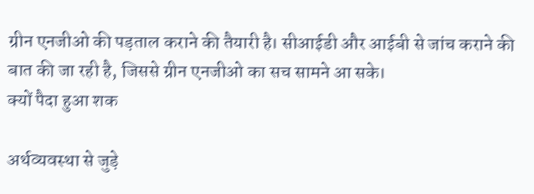ग्रीन एनजीओ की पड़ताल कराने की तैयारी है। सीआईडी और आईबी से जांच कराने की बात की जा रही है, जिससे ग्रीन एनजीओ का सच सामने आ सके।
क्यों पैदा हुआ शक

अर्थव्यवस्था से जुड़े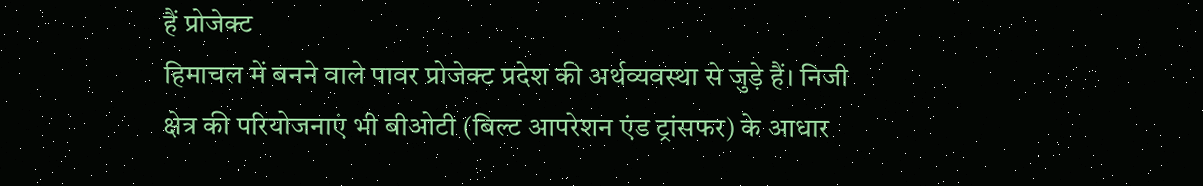हैं प्रोजेक्ट
हिमाचल में बनने वाले पावर प्रोजेक्ट प्रदेश की अर्थव्यवस्था से जुड़े हैं। निजी क्षेत्र की परियोजनाएं भी बीओटी (बिल्ट आपरेशन एंड ट्रांसफर) के आधार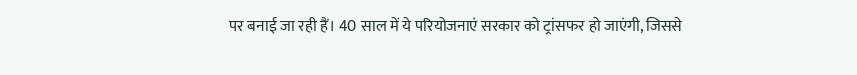पर बनाई जा रही हैं। 40 साल में ये परियोजनाएं सरकार को ट्रांसफर हो जाएंगी, जिससे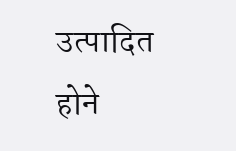उत्पादित होने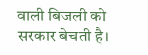वाली बिजली को सरकार बेचती है।